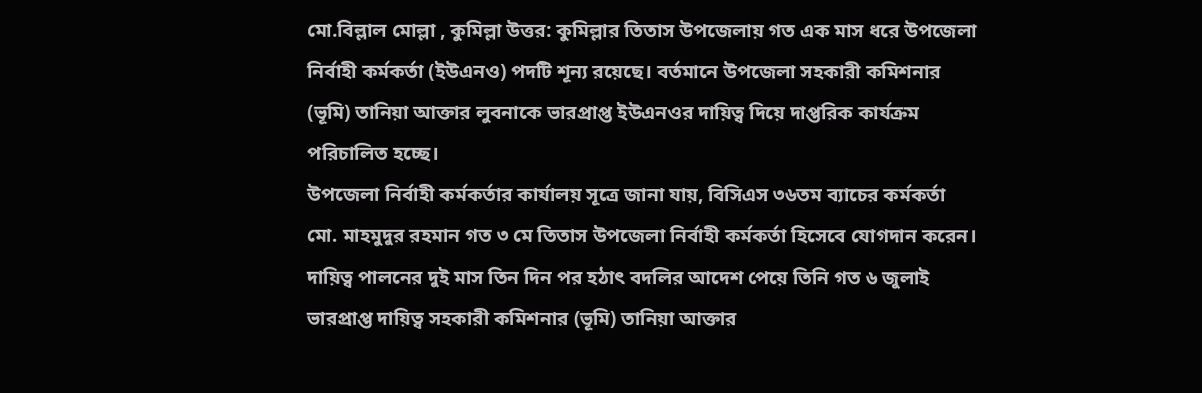মো.বিল্লাল মোল্লা , কুমিল্লা উত্তর: কুমিল্লার তিতাস উপজেলায় গত এক মাস ধরে উপজেলা নির্বাহী কর্মকর্তা (ইউএনও) পদটি শূন্য রয়েছে। বর্তমানে উপজেলা সহকারী কমিশনার (ভূমি) তানিয়া আক্তার লুবনাকে ভারপ্রাপ্ত ইউএনওর দায়িত্ব দিয়ে দাপ্তরিক কার্যক্রম পরিচালিত হচ্ছে।
উপজেলা নির্বাহী কর্মকর্তার কার্যালয় সূত্রে জানা যায়, বিসিএস ৩৬তম ব্যাচের কর্মকর্তা মো. মাহমুদুর রহমান গত ৩ মে তিতাস উপজেলা নির্বাহী কর্মকর্তা হিসেবে যোগদান করেন। দায়িত্ব পালনের দুই মাস তিন দিন পর হঠাৎ বদলির আদেশ পেয়ে তিনি গত ৬ জুলাই ভারপ্রাপ্ত দায়িত্ব সহকারী কমিশনার (ভূমি) তানিয়া আক্তার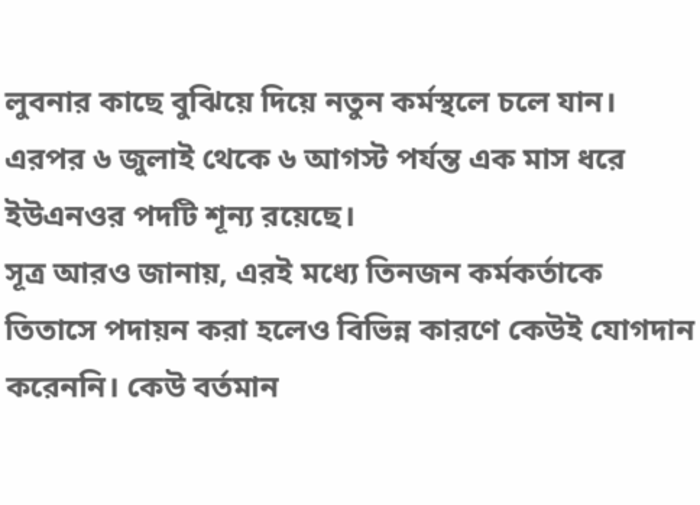লুবনার কাছে বুঝিয়ে দিয়ে নতুন কর্মস্থলে চলে যান।
এরপর ৬ জুলাই থেকে ৬ আগস্ট পর্যন্ত এক মাস ধরে ইউএনওর পদটি শূন্য রয়েছে।
সূত্র আরও জানায়, এরই মধ্যে তিনজন কর্মকর্তাকে তিতাসে পদায়ন করা হলেও বিভিন্ন কারণে কেউই যোগদান করেননি। কেউ বর্তমান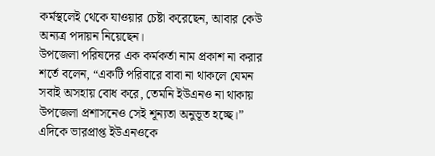কর্মস্থলেই থেকে যাওয়ার চেষ্টা করেছেন, আবার কেউ অন্যত্র পদায়ন নিয়েছেন।
উপজেলা পরিষদের এক কর্মকর্তা নাম প্রকাশ না করার শর্তে বলেন, “একটি পরিবারে বাবা না থাকলে যেমন সবাই অসহায় বোধ করে, তেমনি ইউএনও না থাকায় উপজেলা প্রশাসনেও সেই শূন্যতা অনুভূত হচ্ছে।”
এদিকে ভারপ্রাপ্ত ইউএনওকে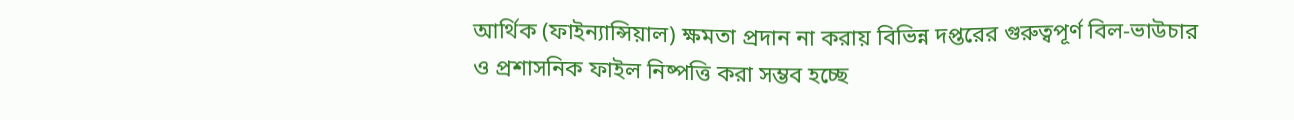আর্থিক (ফাইন্যান্সিয়াল) ক্ষমতা প্রদান না করায় বিভিন্ন দপ্তরের গুরুত্বপূর্ণ বিল-ভাউচার ও প্রশাসনিক ফাইল নিষ্পত্তি করা সম্ভব হচ্ছে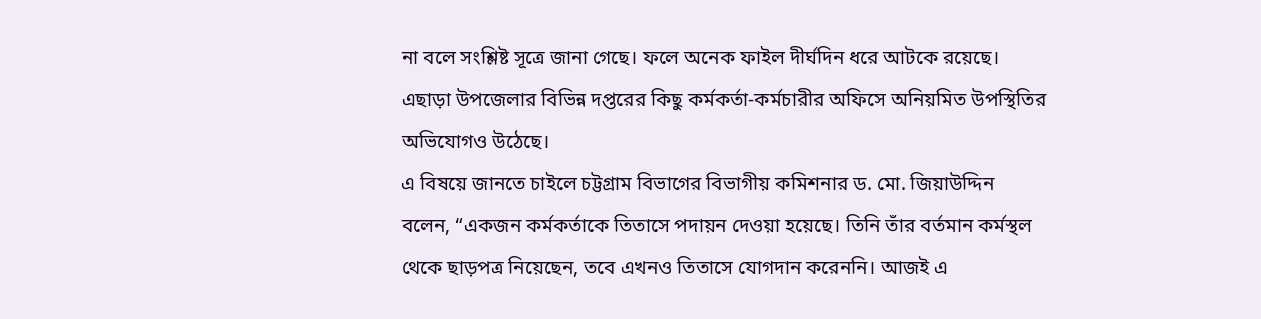না বলে সংশ্লিষ্ট সূত্রে জানা গেছে। ফলে অনেক ফাইল দীর্ঘদিন ধরে আটকে রয়েছে। এছাড়া উপজেলার বিভিন্ন দপ্তরের কিছু কর্মকর্তা-কর্মচারীর অফিসে অনিয়মিত উপস্থিতির অভিযোগও উঠেছে।
এ বিষয়ে জানতে চাইলে চট্টগ্রাম বিভাগের বিভাগীয় কমিশনার ড. মো. জিয়াউদ্দিন বলেন, “একজন কর্মকর্তাকে তিতাসে পদায়ন দেওয়া হয়েছে। তিনি তাঁর বর্তমান কর্মস্থল থেকে ছাড়পত্র নিয়েছেন, তবে এখনও তিতাসে যোগদান করেননি। আজই এ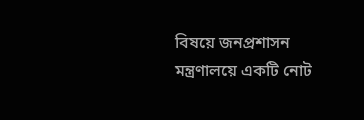বিষয়ে জনপ্রশাসন মন্ত্রণালয়ে একটি নোট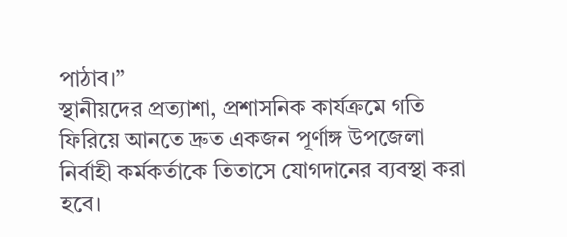পাঠাব।”
স্থানীয়দের প্রত্যাশা, প্রশাসনিক কার্যক্রমে গতি ফিরিয়ে আনতে দ্রুত একজন পূর্ণাঙ্গ উপজেলা নির্বাহী কর্মকর্তাকে তিতাসে যোগদানের ব্যবস্থা করা হবে।